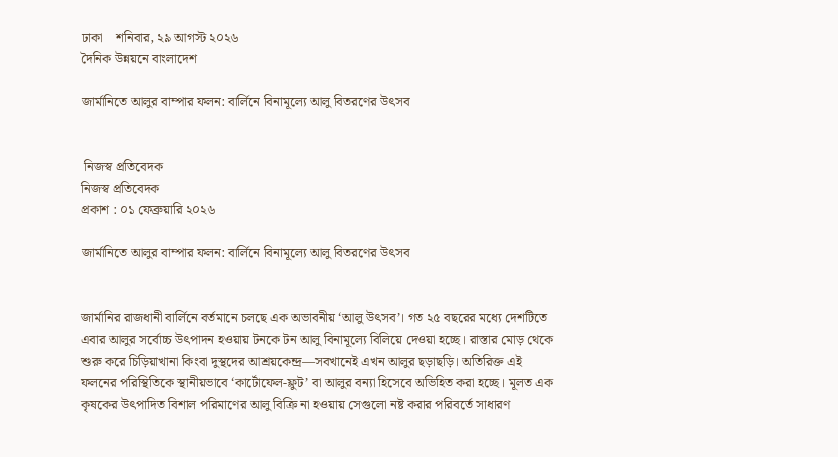ঢাকা    শনিবার, ২৯ আগস্ট ২০২৬
দৈনিক উন্নয়নে বাংলাদেশ

জার্মানিতে আলুর বাম্পার ফলন: বার্লিনে বিনামূল্যে আলু বিতরণের উৎসব


 নিজস্ব প্রতিবেদক
নিজস্ব প্রতিবেদক
প্রকাশ : ০১ ফেব্রুয়ারি ২০২৬

জার্মানিতে আলুর বাম্পার ফলন: বার্লিনে বিনামূল্যে আলু বিতরণের উৎসব


জার্মানির রাজধানী বার্লিনে বর্তমানে চলছে এক অভাবনীয় ‘আলু উৎসব’। গত ২৫ বছরের মধ্যে দেশটিতে এবার আলুর সর্বোচ্চ উৎপাদন হওয়ায় টনকে টন আলু বিনামূল্যে বিলিয়ে দেওয়া হচ্ছে। রাস্তার মোড় থেকে শুরু করে চিড়িয়াখানা কিংবা দুস্থদের আশ্রয়কেন্দ্র—সবখানেই এখন আলুর ছড়াছড়ি। অতিরিক্ত এই ফলনের পরিস্থিতিকে স্থানীয়ভাবে ‘কার্টোফেল-ফ্লুট’ বা আলুর বন্যা হিসেবে অভিহিত করা হচ্ছে। মূলত এক কৃষকের উৎপাদিত বিশাল পরিমাণের আলু বিক্রি না হওয়ায় সেগুলো নষ্ট করার পরিবর্তে সাধারণ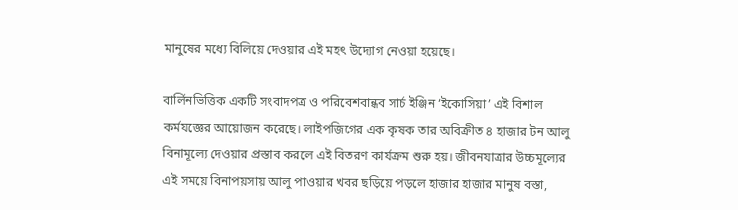মানুষের মধ্যে বিলিয়ে দেওয়ার এই মহৎ উদ্যোগ নেওয়া হয়েছে।

বার্লিনভিত্তিক একটি সংবাদপত্র ও পরিবেশবান্ধব সার্চ ইঞ্জিন ‘ইকোসিয়া’ এই বিশাল কর্মযজ্ঞের আয়োজন করেছে। লাইপজিগের এক কৃষক তার অবিক্রীত ৪ হাজার টন আলু বিনামূল্যে দেওয়ার প্রস্তাব করলে এই বিতরণ কার্যক্রম শুরু হয়। জীবনযাত্রার উচ্চমূল্যের এই সময়ে বিনাপয়সায় আলু পাওয়ার খবর ছড়িয়ে পড়লে হাজার হাজার মানুষ বস্তা,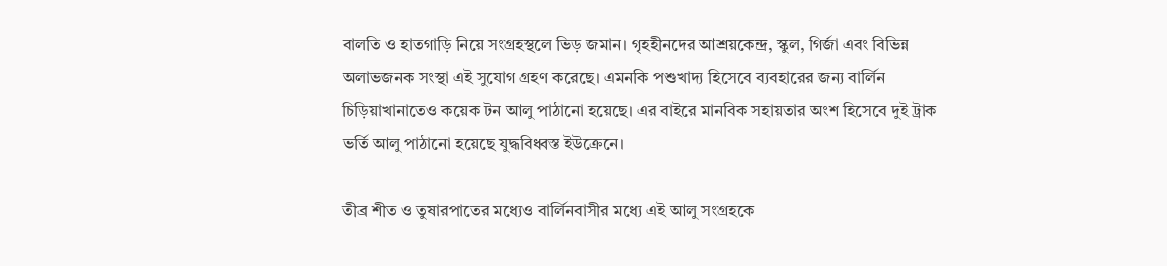বালতি ও হাতগাড়ি নিয়ে সংগ্রহস্থলে ভিড় জমান। গৃহহীনদের আশ্রয়কেন্দ্র, স্কুল, গির্জা এবং বিভিন্ন অলাভজনক সংস্থা এই সুযোগ গ্রহণ করেছে। এমনকি পশুখাদ্য হিসেবে ব্যবহারের জন্য বার্লিন চিড়িয়াখানাতেও কয়েক টন আলু পাঠানো হয়েছে। এর বাইরে মানবিক সহায়তার অংশ হিসেবে দুই ট্রাক ভর্তি আলু পাঠানো হয়েছে যুদ্ধবিধ্বস্ত ইউক্রেনে।

তীব্র শীত ও তুষারপাতের মধ্যেও বার্লিনবাসীর মধ্যে এই আলু সংগ্রহকে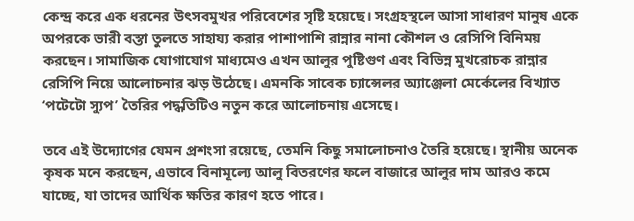কেন্দ্র করে এক ধরনের উৎসবমুখর পরিবেশের সৃষ্টি হয়েছে। সংগ্রহস্থলে আসা সাধারণ মানুষ একে অপরকে ভারী বস্তা তুলতে সাহায্য করার পাশাপাশি রান্নার নানা কৌশল ও রেসিপি বিনিময় করছেন। সামাজিক যোগাযোগ মাধ্যমেও এখন আলুর পুষ্টিগুণ এবং বিভিন্ন মুখরোচক রান্নার রেসিপি নিয়ে আলোচনার ঝড় উঠেছে। এমনকি সাবেক চ্যান্সেলর অ্যাঞ্জেলা মের্কেলের বিখ্যাত ‘পটেটো স্যুপ’ তৈরির পদ্ধতিটিও নতুন করে আলোচনায় এসেছে।

তবে এই উদ্যোগের যেমন প্রশংসা রয়েছে, তেমনি কিছু সমালোচনাও তৈরি হয়েছে। স্থানীয় অনেক কৃষক মনে করছেন, এভাবে বিনামূল্যে আলু বিতরণের ফলে বাজারে আলুর দাম আরও কমে যাচ্ছে, যা তাদের আর্থিক ক্ষতির কারণ হতে পারে।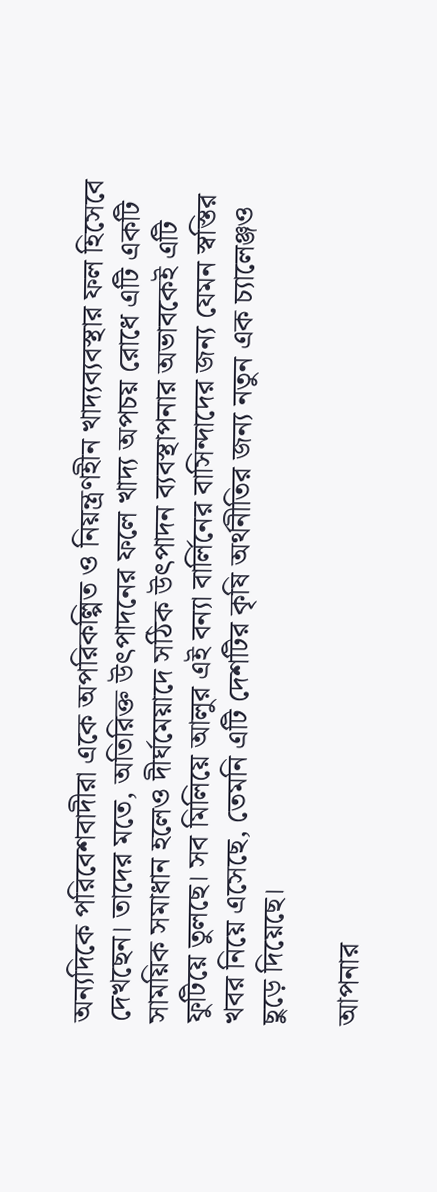অন্যদিকে পরিবেশবাদীরা একে অপরিকল্পিত ও নিয়ন্ত্রণহীন খাদ্যব্যবস্থার ফল হিসেবে দেখছেন। তাদের মতে, অতিরিক্ত উৎপাদনের ফলে খাদ্য অপচয় রোধে এটি একটি সাময়িক সমাধান হলেও দীর্ঘমেয়াদে সঠিক উৎপাদন ব্যবস্থাপনার অভাবকেই এটি ফুটিয়ে তুলছে। সব মিলিয়ে আলুর এই বন্যা বার্লিনের বাসিন্দাদের জন্য যেমন স্বস্তির খবর নিয়ে এসেছে, তেমনি এটি দেশটির কৃষি অর্থনীতির জন্য নতুন এক চ্যালেঞ্জও ছুড়ে দিয়েছে।

আপনার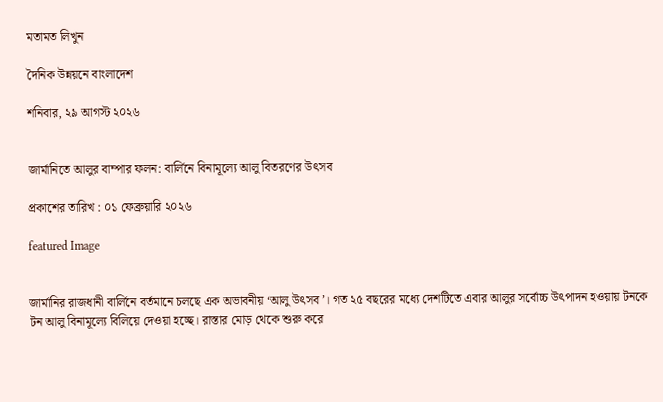মতামত লিখুন

দৈনিক উন্নয়নে বাংলাদেশ

শনিবার, ২৯ আগস্ট ২০২৬


জার্মানিতে আলুর বাম্পার ফলন: বার্লিনে বিনামূল্যে আলু বিতরণের উৎসব

প্রকাশের তারিখ : ০১ ফেব্রুয়ারি ২০২৬

featured Image


জার্মানির রাজধানী বার্লিনে বর্তমানে চলছে এক অভাবনীয় ‘আলু উৎসব’। গত ২৫ বছরের মধ্যে দেশটিতে এবার আলুর সর্বোচ্চ উৎপাদন হওয়ায় টনকে টন আলু বিনামূল্যে বিলিয়ে দেওয়া হচ্ছে। রাস্তার মোড় থেকে শুরু করে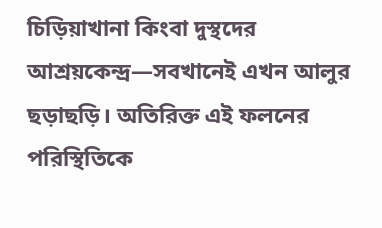চিড়িয়াখানা কিংবা দুস্থদের আশ্রয়কেন্দ্র—সবখানেই এখন আলুর ছড়াছড়ি। অতিরিক্ত এই ফলনের পরিস্থিতিকে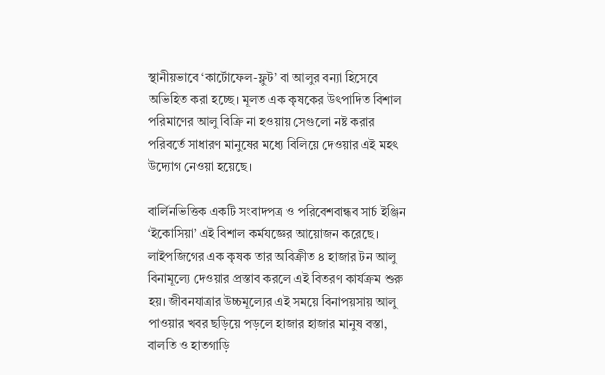স্থানীয়ভাবে ‘কার্টোফেল-ফ্লুট’ বা আলুর বন্যা হিসেবে অভিহিত করা হচ্ছে। মূলত এক কৃষকের উৎপাদিত বিশাল পরিমাণের আলু বিক্রি না হওয়ায় সেগুলো নষ্ট করার পরিবর্তে সাধারণ মানুষের মধ্যে বিলিয়ে দেওয়ার এই মহৎ উদ্যোগ নেওয়া হয়েছে।

বার্লিনভিত্তিক একটি সংবাদপত্র ও পরিবেশবান্ধব সার্চ ইঞ্জিন ‘ইকোসিয়া’ এই বিশাল কর্মযজ্ঞের আয়োজন করেছে। লাইপজিগের এক কৃষক তার অবিক্রীত ৪ হাজার টন আলু বিনামূল্যে দেওয়ার প্রস্তাব করলে এই বিতরণ কার্যক্রম শুরু হয়। জীবনযাত্রার উচ্চমূল্যের এই সময়ে বিনাপয়সায় আলু পাওয়ার খবর ছড়িয়ে পড়লে হাজার হাজার মানুষ বস্তা, বালতি ও হাতগাড়ি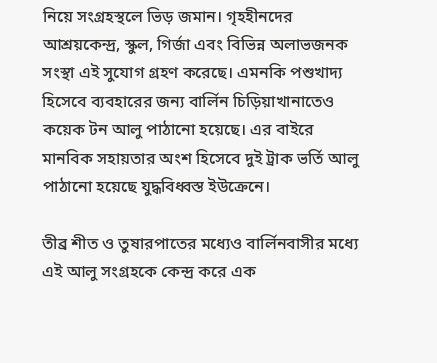নিয়ে সংগ্রহস্থলে ভিড় জমান। গৃহহীনদের আশ্রয়কেন্দ্র, স্কুল, গির্জা এবং বিভিন্ন অলাভজনক সংস্থা এই সুযোগ গ্রহণ করেছে। এমনকি পশুখাদ্য হিসেবে ব্যবহারের জন্য বার্লিন চিড়িয়াখানাতেও কয়েক টন আলু পাঠানো হয়েছে। এর বাইরে মানবিক সহায়তার অংশ হিসেবে দুই ট্রাক ভর্তি আলু পাঠানো হয়েছে যুদ্ধবিধ্বস্ত ইউক্রেনে।

তীব্র শীত ও তুষারপাতের মধ্যেও বার্লিনবাসীর মধ্যে এই আলু সংগ্রহকে কেন্দ্র করে এক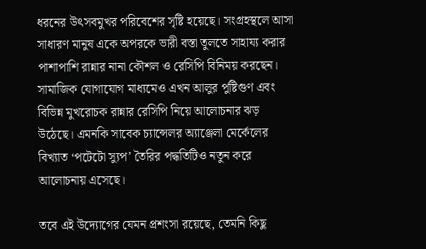ধরনের উৎসবমুখর পরিবেশের সৃষ্টি হয়েছে। সংগ্রহস্থলে আসা সাধারণ মানুষ একে অপরকে ভারী বস্তা তুলতে সাহায্য করার পাশাপাশি রান্নার নানা কৌশল ও রেসিপি বিনিময় করছেন। সামাজিক যোগাযোগ মাধ্যমেও এখন আলুর পুষ্টিগুণ এবং বিভিন্ন মুখরোচক রান্নার রেসিপি নিয়ে আলোচনার ঝড় উঠেছে। এমনকি সাবেক চ্যান্সেলর অ্যাঞ্জেলা মের্কেলের বিখ্যাত ‘পটেটো স্যুপ’ তৈরির পদ্ধতিটিও নতুন করে আলোচনায় এসেছে।

তবে এই উদ্যোগের যেমন প্রশংসা রয়েছে, তেমনি কিছু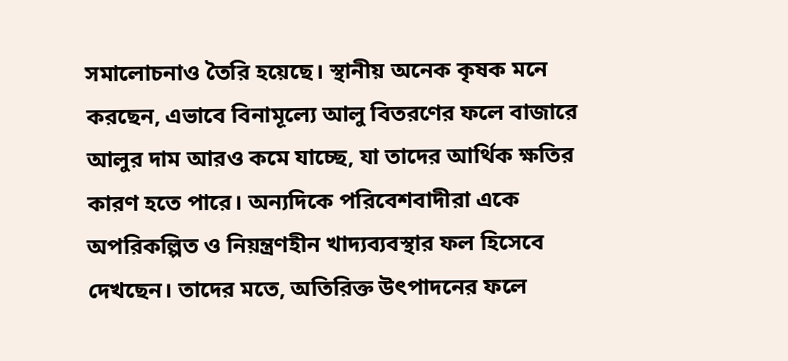সমালোচনাও তৈরি হয়েছে। স্থানীয় অনেক কৃষক মনে করছেন, এভাবে বিনামূল্যে আলু বিতরণের ফলে বাজারে আলুর দাম আরও কমে যাচ্ছে, যা তাদের আর্থিক ক্ষতির কারণ হতে পারে। অন্যদিকে পরিবেশবাদীরা একে অপরিকল্পিত ও নিয়ন্ত্রণহীন খাদ্যব্যবস্থার ফল হিসেবে দেখছেন। তাদের মতে, অতিরিক্ত উৎপাদনের ফলে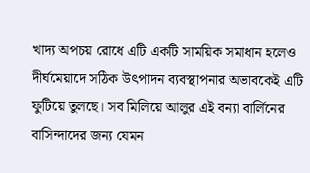খাদ্য অপচয় রোধে এটি একটি সাময়িক সমাধান হলেও দীর্ঘমেয়াদে সঠিক উৎপাদন ব্যবস্থাপনার অভাবকেই এটি ফুটিয়ে তুলছে। সব মিলিয়ে আলুর এই বন্যা বার্লিনের বাসিন্দাদের জন্য যেমন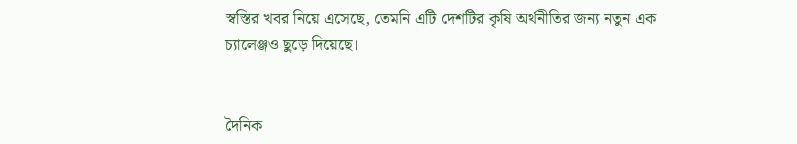স্বস্তির খবর নিয়ে এসেছে, তেমনি এটি দেশটির কৃষি অর্থনীতির জন্য নতুন এক চ্যালেঞ্জও ছুড়ে দিয়েছে।


দৈনিক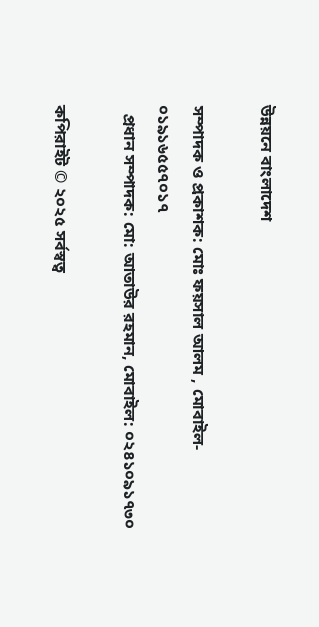উন্নয়নে বাংলাদেশ

সম্পাদক ও প্রকাশক: মোঃ ফয়সাল আলম , মোবাইল- ০১৯১৬৫৫৭০১৭
  প্রধান সম্পাদক: মো: আতাউর রহমান, মোবাইল: ০২৪১০৯১৭৩০

কপিরাইট © ২০২৫ সর্বস্বত্ব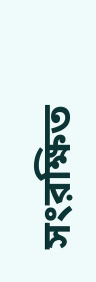সংরক্ষিত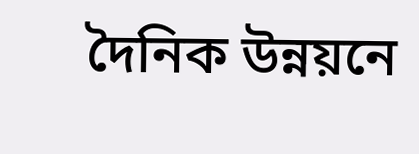দৈনিক উন্নয়নে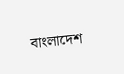বাংলাদেশ